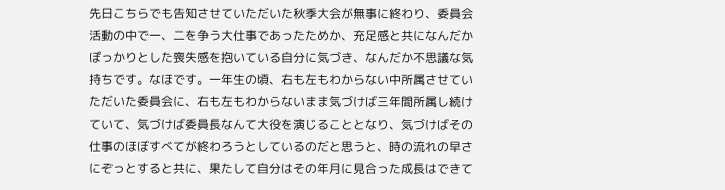先日こちらでも告知させていただいた秋季大会が無事に終わり、委員会活動の中で一、二を争う大仕事であったためか、充足感と共になんだかぽっかりとした喪失感を抱いている自分に気づき、なんだか不思議な気持ちです。なほです。一年生の頃、右も左もわからない中所属させていただいた委員会に、右も左もわからないまま気づけば三年間所属し続けていて、気づけば委員長なんて大役を演じることとなり、気づけばその仕事のほぼすべてが終わろうとしているのだと思うと、時の流れの早さにぞっとすると共に、果たして自分はその年月に見合った成長はできて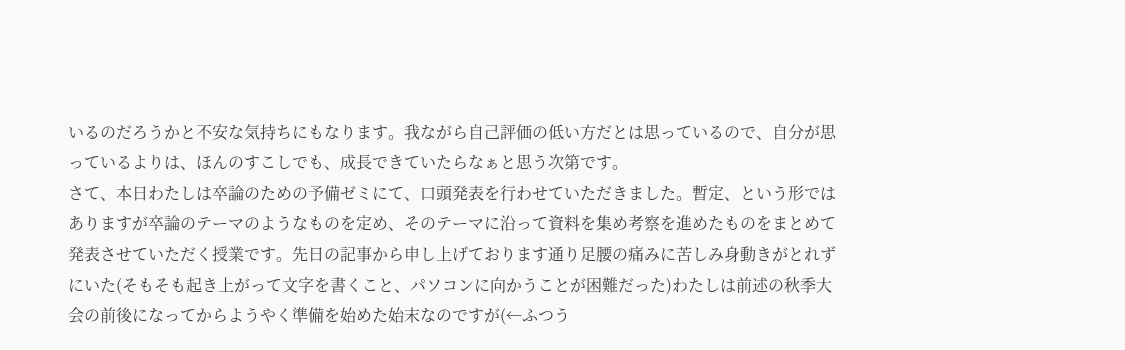いるのだろうかと不安な気持ちにもなります。我ながら自己評価の低い方だとは思っているので、自分が思っているよりは、ほんのすこしでも、成長できていたらなぁと思う次第です。
さて、本日わたしは卒論のための予備ゼミにて、口頭発表を行わせていただきました。暫定、という形ではありますが卒論のテーマのようなものを定め、そのテーマに沿って資料を集め考察を進めたものをまとめて発表させていただく授業です。先日の記事から申し上げております通り足腰の痛みに苦しみ身動きがとれずにいた(そもそも起き上がって文字を書くこと、パソコンに向かうことが困難だった)わたしは前述の秋季大会の前後になってからようやく準備を始めた始末なのですが(←ふつう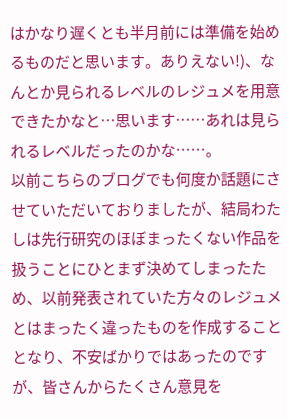はかなり遅くとも半月前には準備を始めるものだと思います。ありえない!)、なんとか見られるレベルのレジュメを用意できたかなと…思います……あれは見られるレベルだったのかな……。
以前こちらのブログでも何度か話題にさせていただいておりましたが、結局わたしは先行研究のほぼまったくない作品を扱うことにひとまず決めてしまったため、以前発表されていた方々のレジュメとはまったく違ったものを作成することとなり、不安ばかりではあったのですが、皆さんからたくさん意見を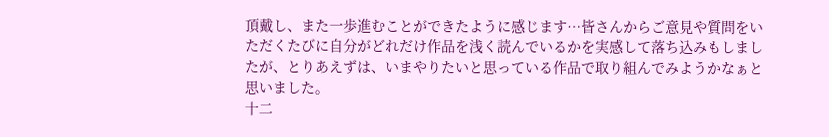頂戴し、また一歩進むことができたように感じます…皆さんからご意見や質問をいただくたびに自分がどれだけ作品を浅く読んでいるかを実感して落ち込みもしましたが、とりあえずは、いまやりたいと思っている作品で取り組んでみようかなぁと思いました。
十二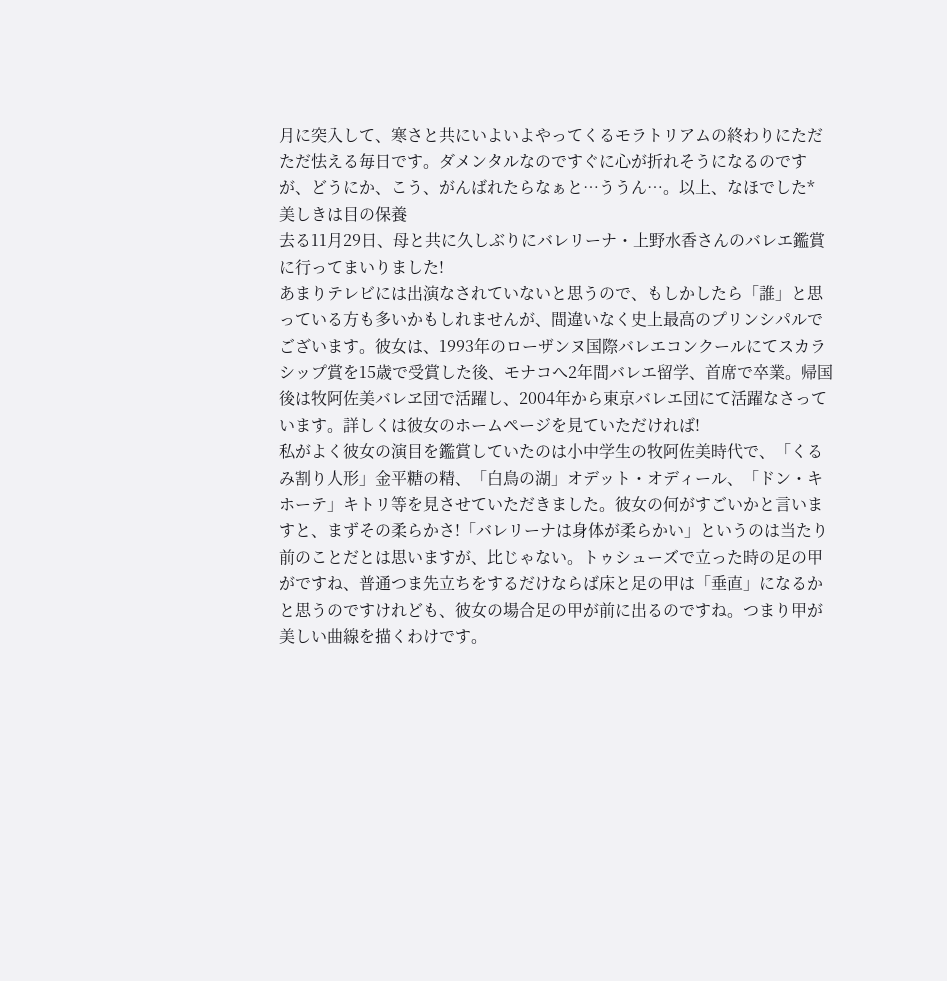月に突入して、寒さと共にいよいよやってくるモラトリアムの終わりにただただ怯える毎日です。ダメンタルなのですぐに心が折れそうになるのですが、どうにか、こう、がんばれたらなぁと…ううん…。以上、なほでした*
美しきは目の保養
去る11月29日、母と共に久しぶりにバレリーナ・上野水香さんのバレエ鑑賞に行ってまいりました!
あまりテレビには出演なされていないと思うので、もしかしたら「誰」と思っている方も多いかもしれませんが、間違いなく史上最高のプリンシパルでございます。彼女は、1993年のローザンヌ国際バレエコンクールにてスカラシップ賞を15歳で受賞した後、モナコへ2年間バレエ留学、首席で卒業。帰国後は牧阿佐美バレヱ団で活躍し、2004年から東京バレエ団にて活躍なさっています。詳しくは彼女のホームページを見ていただければ!
私がよく彼女の演目を鑑賞していたのは小中学生の牧阿佐美時代で、「くるみ割り人形」金平糖の精、「白鳥の湖」オデット・オディール、「ドン・キホーテ」キトリ等を見させていただきました。彼女の何がすごいかと言いますと、まずその柔らかさ!「バレリーナは身体が柔らかい」というのは当たり前のことだとは思いますが、比じゃない。トゥシューズで立った時の足の甲がですね、普通つま先立ちをするだけならば床と足の甲は「垂直」になるかと思うのですけれども、彼女の場合足の甲が前に出るのですね。つまり甲が美しい曲線を描くわけです。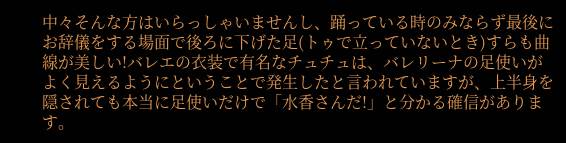中々そんな方はいらっしゃいませんし、踊っている時のみならず最後にお辞儀をする場面で後ろに下げた足(トゥで立っていないとき)すらも曲線が美しい!バレエの衣装で有名なチュチュは、バレリーナの足使いがよく見えるようにということで発生したと言われていますが、上半身を隠されても本当に足使いだけで「水香さんだ!」と分かる確信があります。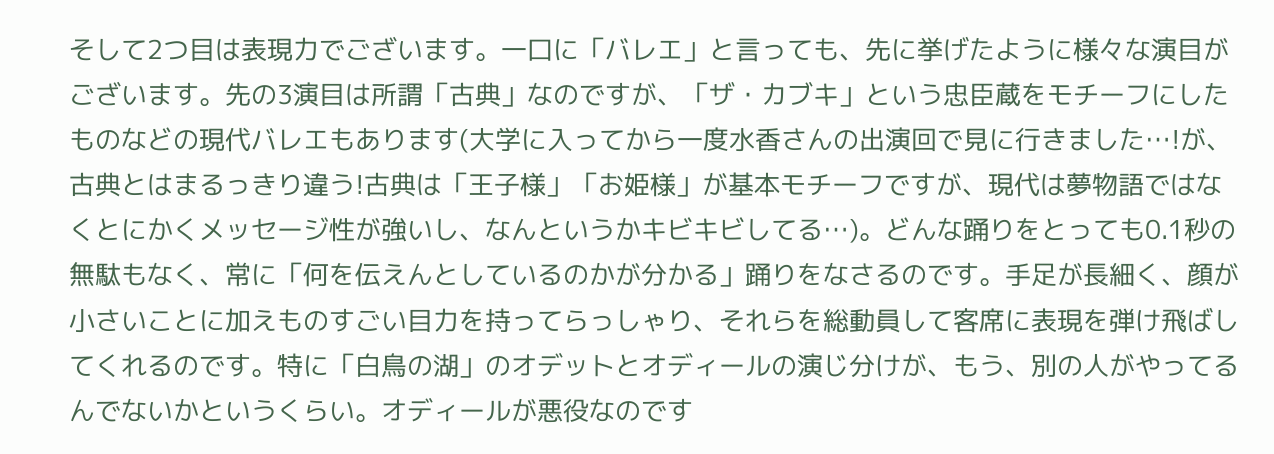そして2つ目は表現力でございます。一口に「バレエ」と言っても、先に挙げたように様々な演目がございます。先の3演目は所謂「古典」なのですが、「ザ・カブキ」という忠臣蔵をモチーフにしたものなどの現代バレエもあります(大学に入ってから一度水香さんの出演回で見に行きました…!が、古典とはまるっきり違う!古典は「王子様」「お姫様」が基本モチーフですが、現代は夢物語ではなくとにかくメッセージ性が強いし、なんというかキビキビしてる…)。どんな踊りをとっても0.1秒の無駄もなく、常に「何を伝えんとしているのかが分かる」踊りをなさるのです。手足が長細く、顔が小さいことに加えものすごい目力を持ってらっしゃり、それらを総動員して客席に表現を弾け飛ばしてくれるのです。特に「白鳥の湖」のオデットとオディールの演じ分けが、もう、別の人がやってるんでないかというくらい。オディールが悪役なのです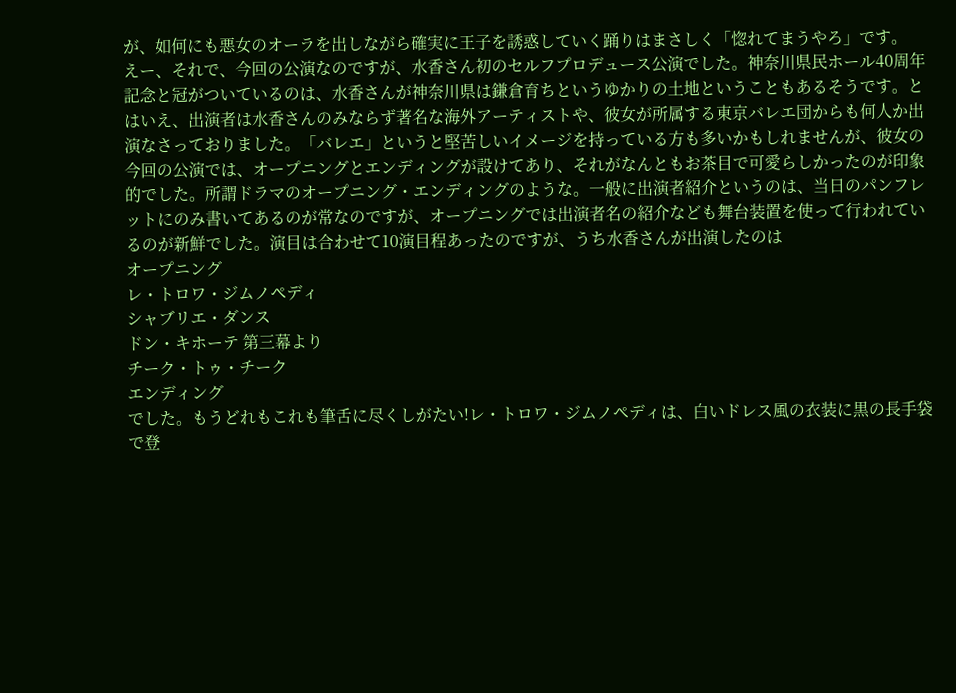が、如何にも悪女のオーラを出しながら確実に王子を誘惑していく踊りはまさしく「惚れてまうやろ」です。
えー、それで、今回の公演なのですが、水香さん初のセルフプロデュース公演でした。神奈川県民ホール40周年記念と冠がついているのは、水香さんが神奈川県は鎌倉育ちというゆかりの土地ということもあるそうです。とはいえ、出演者は水香さんのみならず著名な海外アーティストや、彼女が所属する東京バレエ団からも何人か出演なさっておりました。「バレエ」というと堅苦しいイメージを持っている方も多いかもしれませんが、彼女の今回の公演では、オープニングとエンディングが設けてあり、それがなんともお茶目で可愛らしかったのが印象的でした。所謂ドラマのオープニング・エンディングのような。一般に出演者紹介というのは、当日のパンフレットにのみ書いてあるのが常なのですが、オープニングでは出演者名の紹介なども舞台装置を使って行われているのが新鮮でした。演目は合わせて10演目程あったのですが、うち水香さんが出演したのは
オープニング
レ・トロワ・ジムノペディ
シャブリエ・ダンス
ドン・キホーテ 第三幕より
チーク・トゥ・チーク
エンディング
でした。もうどれもこれも筆舌に尽くしがたい!レ・トロワ・ジムノペディは、白いドレス風の衣装に黒の長手袋で登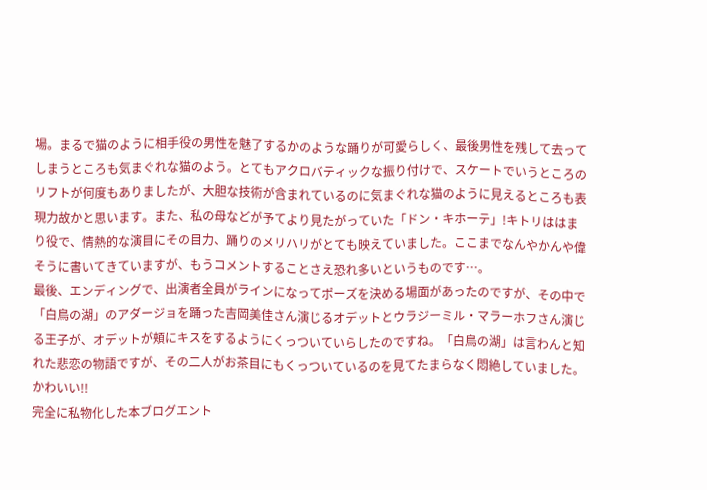場。まるで猫のように相手役の男性を魅了するかのような踊りが可愛らしく、最後男性を残して去ってしまうところも気まぐれな猫のよう。とてもアクロバティックな振り付けで、スケートでいうところのリフトが何度もありましたが、大胆な技術が含まれているのに気まぐれな猫のように見えるところも表現力故かと思います。また、私の母などが予てより見たがっていた「ドン・キホーテ」!キトリははまり役で、情熱的な演目にその目力、踊りのメリハリがとても映えていました。ここまでなんやかんや偉そうに書いてきていますが、もうコメントすることさえ恐れ多いというものです…。
最後、エンディングで、出演者全員がラインになってポーズを決める場面があったのですが、その中で「白鳥の湖」のアダージョを踊った吉岡美佳さん演じるオデットとウラジーミル・マラーホフさん演じる王子が、オデットが頬にキスをするようにくっついていらしたのですね。「白鳥の湖」は言わんと知れた悲恋の物語ですが、その二人がお茶目にもくっついているのを見てたまらなく悶絶していました。かわいい!!
完全に私物化した本ブログエント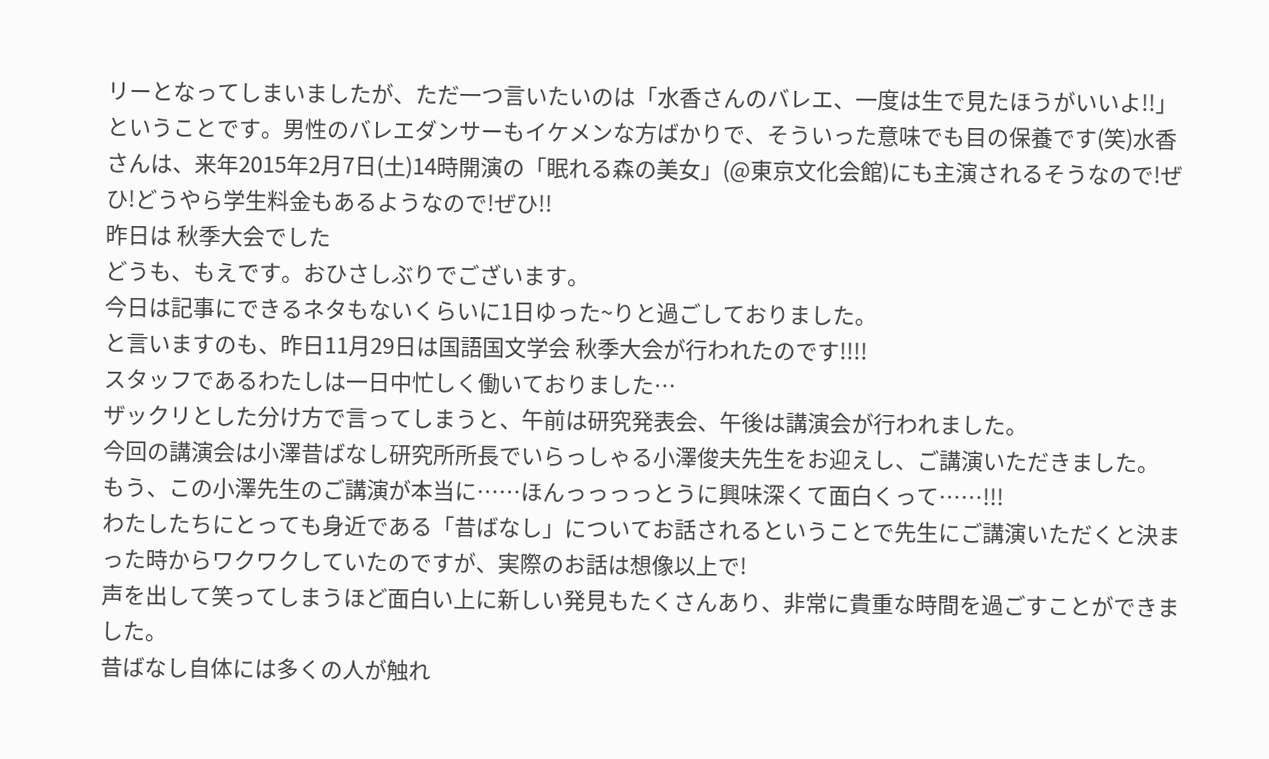リーとなってしまいましたが、ただ一つ言いたいのは「水香さんのバレエ、一度は生で見たほうがいいよ!!」ということです。男性のバレエダンサーもイケメンな方ばかりで、そういった意味でも目の保養です(笑)水香さんは、来年2015年2月7日(土)14時開演の「眠れる森の美女」(@東京文化会館)にも主演されるそうなので!ぜひ!どうやら学生料金もあるようなので!ぜひ!!
昨日は 秋季大会でした
どうも、もえです。おひさしぶりでございます。
今日は記事にできるネタもないくらいに1日ゆった~りと過ごしておりました。
と言いますのも、昨日11月29日は国語国文学会 秋季大会が行われたのです!!!!
スタッフであるわたしは一日中忙しく働いておりました…
ザックリとした分け方で言ってしまうと、午前は研究発表会、午後は講演会が行われました。
今回の講演会は小澤昔ばなし研究所所長でいらっしゃる小澤俊夫先生をお迎えし、ご講演いただきました。
もう、この小澤先生のご講演が本当に……ほんっっっっとうに興味深くて面白くって……!!!
わたしたちにとっても身近である「昔ばなし」についてお話されるということで先生にご講演いただくと決まった時からワクワクしていたのですが、実際のお話は想像以上で!
声を出して笑ってしまうほど面白い上に新しい発見もたくさんあり、非常に貴重な時間を過ごすことができました。
昔ばなし自体には多くの人が触れ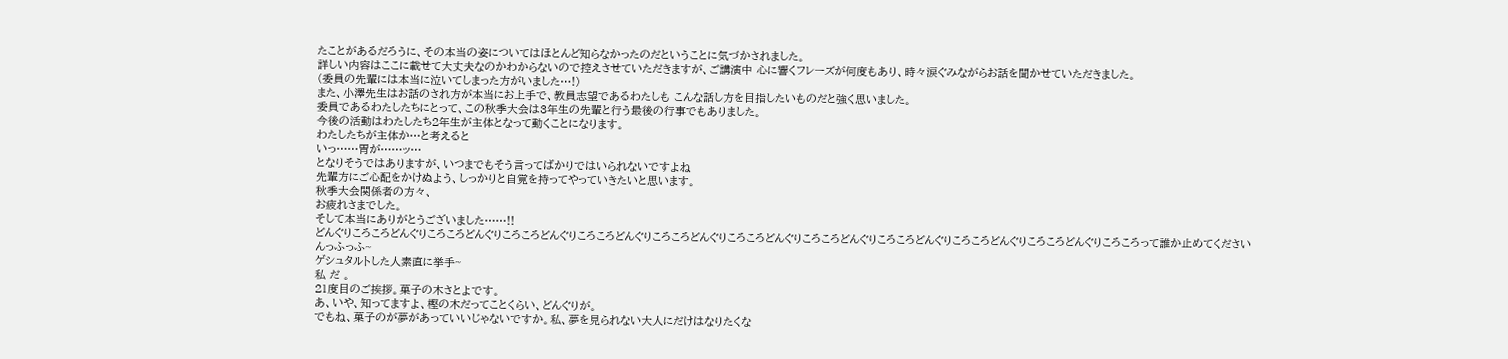たことがあるだろうに、その本当の姿についてはほとんど知らなかったのだということに気づかされました。
詳しい内容はここに載せて大丈夫なのかわからないので控えさせていただきますが、ご講演中 心に響くフレーズが何度もあり、時々涙ぐみながらお話を聞かせていただきました。
(委員の先輩には本当に泣いてしまった方がいました…!)
また、小澤先生はお話のされ方が本当にお上手で、教員志望であるわたしも こんな話し方を目指したいものだと強く思いました。
委員であるわたしたちにとって、この秋季大会は3年生の先輩と行う最後の行事でもありました。
今後の活動はわたしたち2年生が主体となって動くことになります。
わたしたちが主体か…と考えると
いっ……胃が……ッ…
となりそうではありますが、いつまでもそう言ってばかりではいられないですよね
先輩方にご心配をかけぬよう、しっかりと自覚を持ってやっていきたいと思います。
秋季大会関係者の方々、
お疲れさまでした。
そして本当にありがとうございました……!!
どんぐりころころどんぐりころころどんぐりころころどんぐりころころどんぐりころころどんぐりころころどんぐりころころどんぐりころころどんぐりころころどんぐりころころどんぐりころころって誰か止めてください
んっふっふ~
ゲシュタルトした人素直に挙手~
私 だ 。
21度目のご挨拶。菓子の木さとよです。
あ、いや、知ってますよ、樫の木だってことくらい、どんぐりが。
でもね、菓子のが夢があっていいじゃないですか。私、夢を見られない大人にだけはなりたくな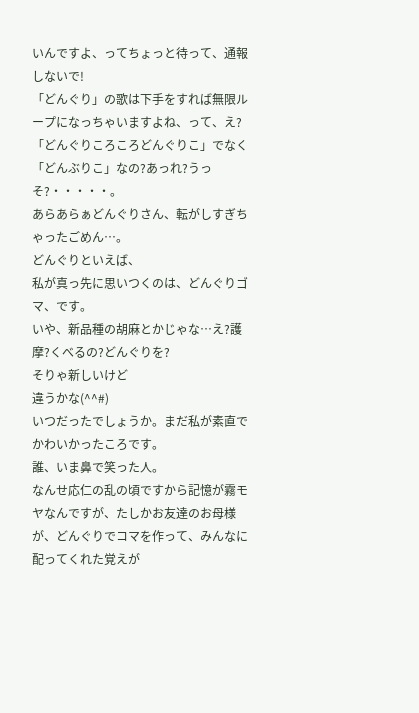いんですよ、ってちょっと待って、通報しないで!
「どんぐり」の歌は下手をすれば無限ループになっちゃいますよね、って、え?
「どんぐりころころどんぐりこ」でなく「どんぶりこ」なの?あっれ?うっそ?・・・・・。
あらあらぁどんぐりさん、転がしすぎちゃったごめん…。
どんぐりといえば、
私が真っ先に思いつくのは、どんぐりゴマ、です。
いや、新品種の胡麻とかじゃな…え?護摩?くべるの?どんぐりを?
そりゃ新しいけど
違うかな(^^#)
いつだったでしょうか。まだ私が素直でかわいかったころです。
誰、いま鼻で笑った人。
なんせ応仁の乱の頃ですから記憶が霧モヤなんですが、たしかお友達のお母様が、どんぐりでコマを作って、みんなに配ってくれた覚えが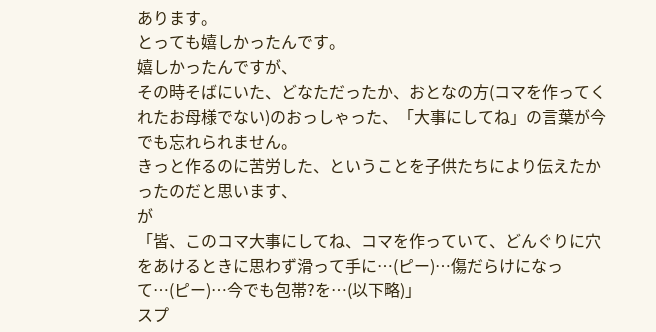あります。
とっても嬉しかったんです。
嬉しかったんですが、
その時そばにいた、どなただったか、おとなの方(コマを作ってくれたお母様でない)のおっしゃった、「大事にしてね」の言葉が今でも忘れられません。
きっと作るのに苦労した、ということを子供たちにより伝えたかったのだと思います、
が
「皆、このコマ大事にしてね、コマを作っていて、どんぐりに穴をあけるときに思わず滑って手に…(ピー)…傷だらけになって…(ピー)…今でも包帯?を…(以下略)」
スプ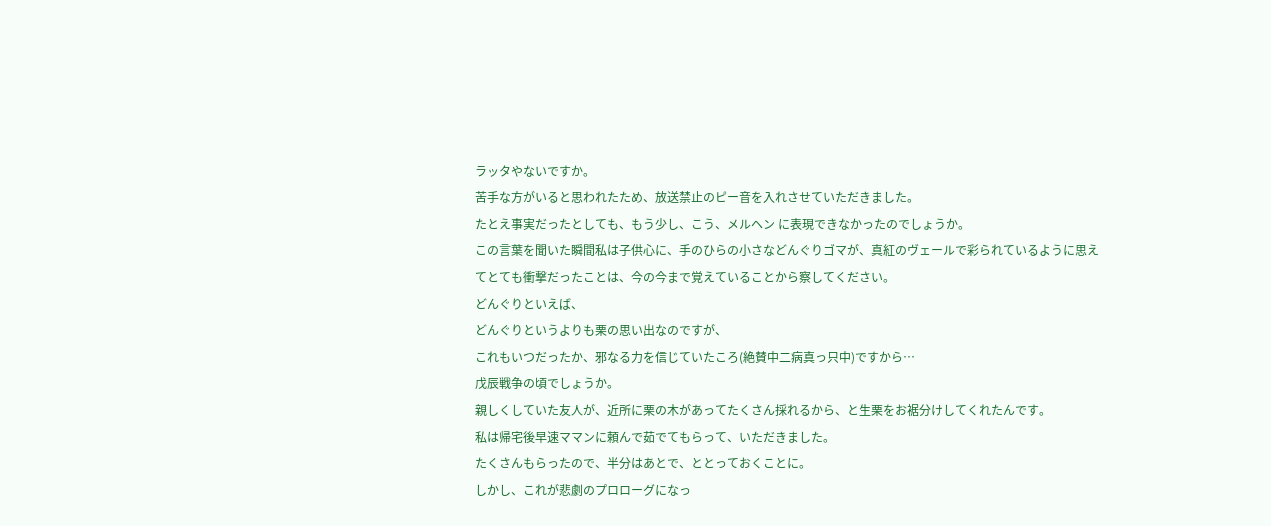ラッタやないですか。
苦手な方がいると思われたため、放送禁止のピー音を入れさせていただきました。
たとえ事実だったとしても、もう少し、こう、メルヘン に表現できなかったのでしょうか。
この言葉を聞いた瞬間私は子供心に、手のひらの小さなどんぐりゴマが、真紅のヴェールで彩られているように思えてとても衝撃だったことは、今の今まで覚えていることから察してください。
どんぐりといえば、
どんぐりというよりも栗の思い出なのですが、
これもいつだったか、邪なる力を信じていたころ(絶賛中二病真っ只中)ですから…
戊辰戦争の頃でしょうか。
親しくしていた友人が、近所に栗の木があってたくさん採れるから、と生栗をお裾分けしてくれたんです。
私は帰宅後早速ママンに頼んで茹でてもらって、いただきました。
たくさんもらったので、半分はあとで、ととっておくことに。
しかし、これが悲劇のプロローグになっ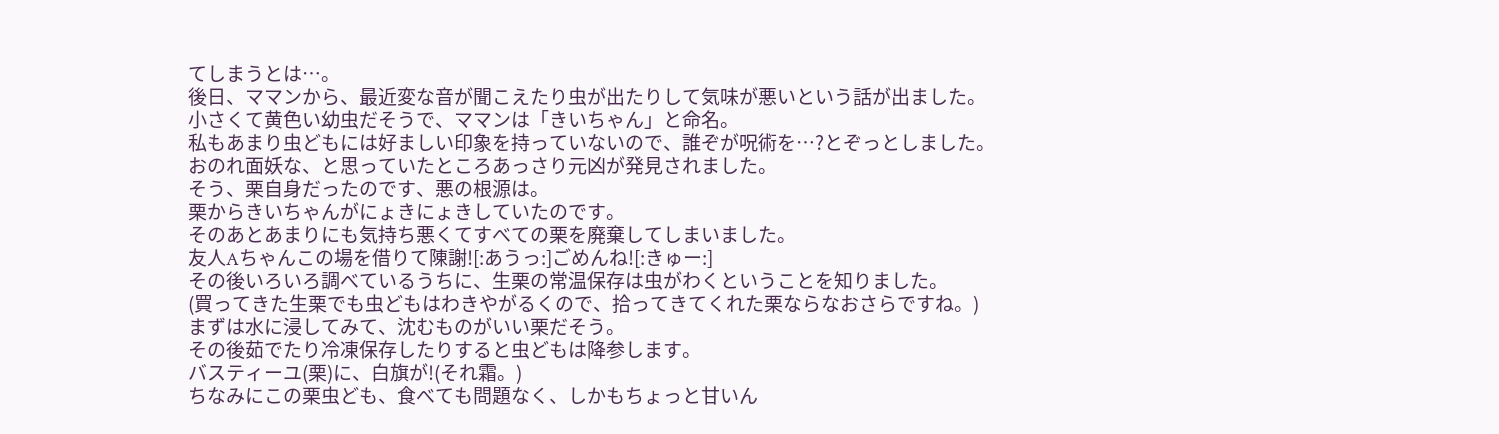てしまうとは…。
後日、ママンから、最近変な音が聞こえたり虫が出たりして気味が悪いという話が出ました。
小さくて黄色い幼虫だそうで、ママンは「きいちゃん」と命名。
私もあまり虫どもには好ましい印象を持っていないので、誰ぞが呪術を…?とぞっとしました。
おのれ面妖な、と思っていたところあっさり元凶が発見されました。
そう、栗自身だったのです、悪の根源は。
栗からきいちゃんがにょきにょきしていたのです。
そのあとあまりにも気持ち悪くてすべての栗を廃棄してしまいました。
友人Aちゃんこの場を借りて陳謝![:あうっ:]ごめんね![:きゅー:]
その後いろいろ調べているうちに、生栗の常温保存は虫がわくということを知りました。
(買ってきた生栗でも虫どもはわきやがるくので、拾ってきてくれた栗ならなおさらですね。)
まずは水に浸してみて、沈むものがいい栗だそう。
その後茹でたり冷凍保存したりすると虫どもは降参します。
バスティーユ(栗)に、白旗が!(それ霜。)
ちなみにこの栗虫ども、食べても問題なく、しかもちょっと甘いん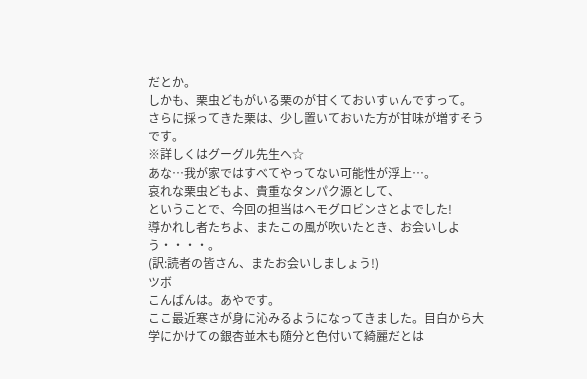だとか。
しかも、栗虫どもがいる栗のが甘くておいすぃんですって。
さらに採ってきた栗は、少し置いておいた方が甘味が増すそうです。
※詳しくはグーグル先生へ☆
あな…我が家ではすべてやってない可能性が浮上…。
哀れな栗虫どもよ、貴重なタンパク源として、
ということで、今回の担当はヘモグロビンさとよでした!
導かれし者たちよ、またこの風が吹いたとき、お会いしよう・・・・。
(訳:読者の皆さん、またお会いしましょう!)
ツボ
こんばんは。あやです。
ここ最近寒さが身に沁みるようになってきました。目白から大学にかけての銀杏並木も随分と色付いて綺麗だとは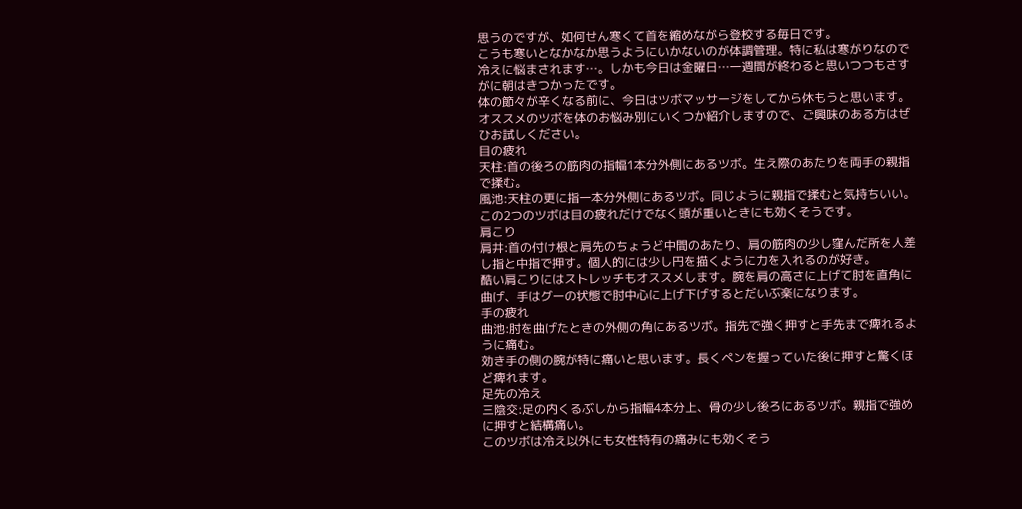思うのですが、如何せん寒くて首を縮めながら登校する毎日です。
こうも寒いとなかなか思うようにいかないのが体調管理。特に私は寒がりなので冷えに悩まされます…。しかも今日は金曜日…一週間が終わると思いつつもさすがに朝はきつかったです。
体の節々が辛くなる前に、今日はツボマッサージをしてから休もうと思います。
オススメのツボを体のお悩み別にいくつか紹介しますので、ご興味のある方はぜひお試しください。
目の疲れ
天柱:首の後ろの筋肉の指幅1本分外側にあるツボ。生え際のあたりを両手の親指で揉む。
風池:天柱の更に指一本分外側にあるツボ。同じように親指で揉むと気持ちいい。
この2つのツボは目の疲れだけでなく頭が重いときにも効くそうです。
肩こり
肩井:首の付け根と肩先のちょうど中間のあたり、肩の筋肉の少し窪んだ所を人差し指と中指で押す。個人的には少し円を描くように力を入れるのが好き。
酷い肩こりにはストレッチもオススメします。腕を肩の高さに上げて肘を直角に曲げ、手はグーの状態で肘中心に上げ下げするとだいぶ楽になります。
手の疲れ
曲池:肘を曲げたときの外側の角にあるツボ。指先で強く押すと手先まで痺れるように痛む。
効き手の側の腕が特に痛いと思います。長くペンを握っていた後に押すと驚くほど痺れます。
足先の冷え
三陰交:足の内くるぶしから指幅4本分上、骨の少し後ろにあるツボ。親指で強めに押すと結構痛い。
このツボは冷え以外にも女性特有の痛みにも効くそう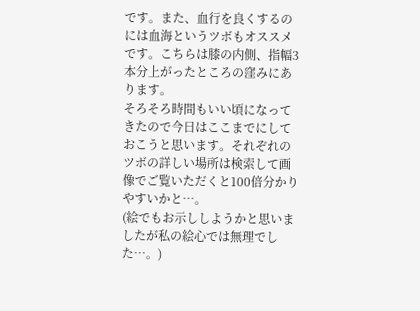です。また、血行を良くするのには血海というツボもオススメです。こちらは膝の内側、指幅3本分上がったところの窪みにあります。
そろそろ時間もいい頃になってきたので今日はここまでにしておこうと思います。それぞれのツボの詳しい場所は検索して画像でご覧いただくと100倍分かりやすいかと…。
(絵でもお示ししようかと思いましたが私の絵心では無理でした…。)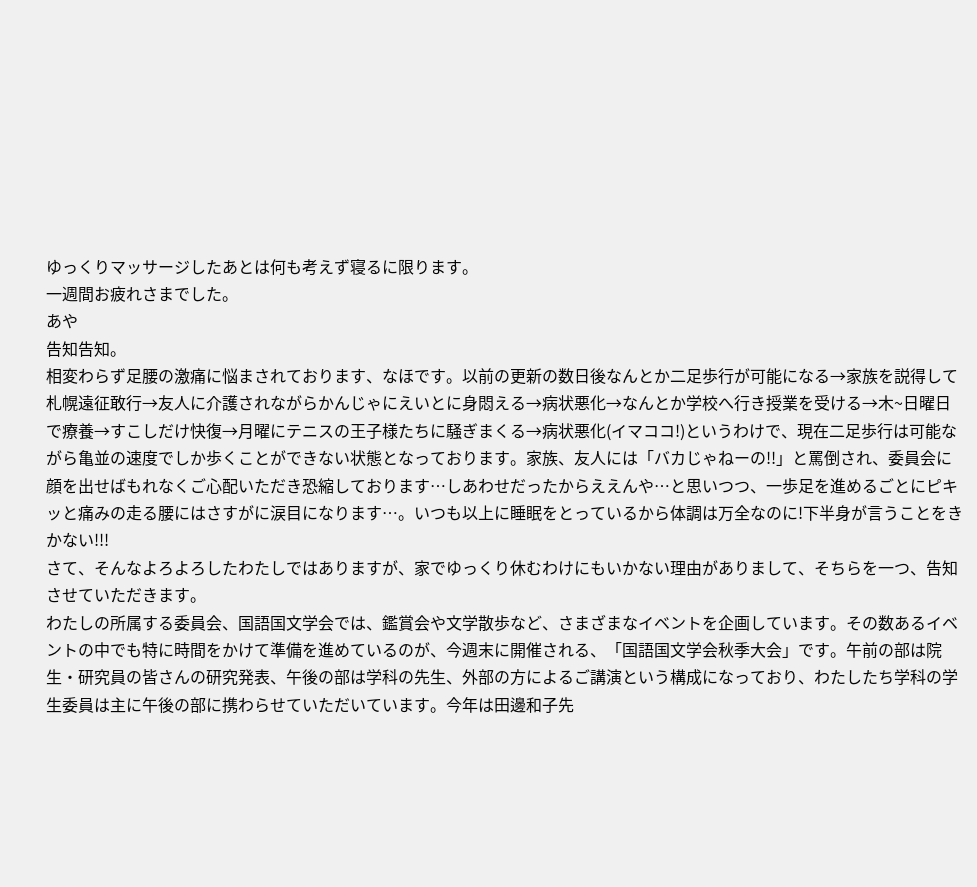ゆっくりマッサージしたあとは何も考えず寝るに限ります。
一週間お疲れさまでした。
あや
告知告知。
相変わらず足腰の激痛に悩まされております、なほです。以前の更新の数日後なんとか二足歩行が可能になる→家族を説得して札幌遠征敢行→友人に介護されながらかんじゃにえいとに身悶える→病状悪化→なんとか学校へ行き授業を受ける→木~日曜日で療養→すこしだけ快復→月曜にテニスの王子様たちに騒ぎまくる→病状悪化(イマココ!)というわけで、現在二足歩行は可能ながら亀並の速度でしか歩くことができない状態となっております。家族、友人には「バカじゃねーの!!」と罵倒され、委員会に顔を出せばもれなくご心配いただき恐縮しております…しあわせだったからええんや…と思いつつ、一歩足を進めるごとにピキッと痛みの走る腰にはさすがに涙目になります…。いつも以上に睡眠をとっているから体調は万全なのに!下半身が言うことをきかない!!!
さて、そんなよろよろしたわたしではありますが、家でゆっくり休むわけにもいかない理由がありまして、そちらを一つ、告知させていただきます。
わたしの所属する委員会、国語国文学会では、鑑賞会や文学散歩など、さまざまなイベントを企画しています。その数あるイベントの中でも特に時間をかけて準備を進めているのが、今週末に開催される、「国語国文学会秋季大会」です。午前の部は院生・研究員の皆さんの研究発表、午後の部は学科の先生、外部の方によるご講演という構成になっており、わたしたち学科の学生委員は主に午後の部に携わらせていただいています。今年は田邊和子先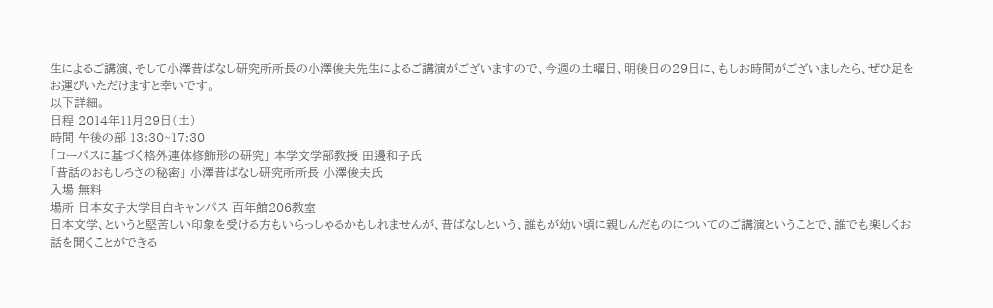生によるご講演、そして小澤昔ばなし研究所所長の小澤俊夫先生によるご講演がございますので、今週の土曜日、明後日の29日に、もしお時間がございましたら、ぜひ足をお運びいただけますと幸いです。
以下詳細。
日程 2014年11月29日(土)
時間 午後の部 13:30~17:30
「コーパスに基づく格外連体修飾形の研究」 本学文学部教授 田邊和子氏
「昔話のおもしろさの秘密」 小澤昔ばなし研究所所長 小澤俊夫氏
入場 無料
場所 日本女子大学目白キャンパス 百年館206教室
日本文学、というと堅苦しい印象を受ける方もいらっしゃるかもしれませんが、昔ばなしという、誰もが幼い頃に親しんだものについてのご講演ということで、誰でも楽しくお話を聞くことができる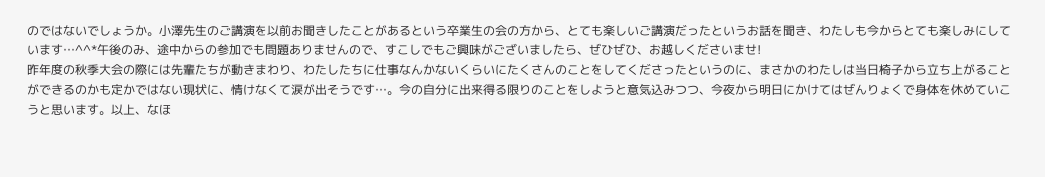のではないでしょうか。小澤先生のご講演を以前お聞きしたことがあるという卒業生の会の方から、とても楽しいご講演だったというお話を聞き、わたしも今からとても楽しみにしています…^^*午後のみ、途中からの参加でも問題ありませんので、すこしでもご興味がございましたら、ぜひぜひ、お越しくださいませ!
昨年度の秋季大会の際には先輩たちが動きまわり、わたしたちに仕事なんかないくらいにたくさんのことをしてくださったというのに、まさかのわたしは当日椅子から立ち上がることができるのかも定かではない現状に、情けなくて涙が出そうです…。今の自分に出来得る限りのことをしようと意気込みつつ、今夜から明日にかけてはぜんりょくで身体を休めていこうと思います。以上、なほ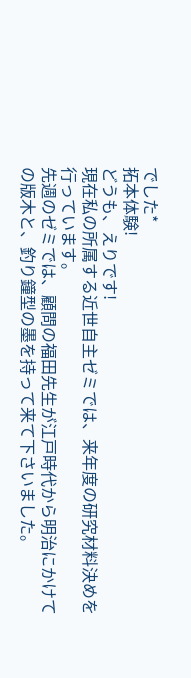でした*
拓本体験!
どうも、えりです!
現在私の所属する近世自主ゼミでは、来年度の研究材料決めを行っています。
先週のゼミでは、顧問の福田先生が江戸時代から明治にかけての版木と、釣り鐘型の墨を持って来て下さいました。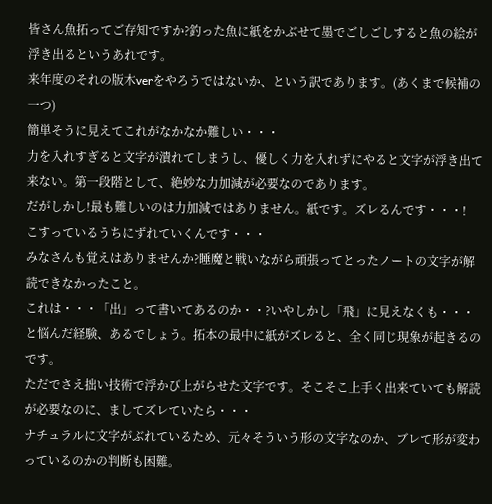皆さん魚拓ってご存知ですか?釣った魚に紙をかぶせて墨でごしごしすると魚の絵が浮き出るというあれです。
来年度のそれの版木verをやろうではないか、という訳であります。(あくまで候補の一つ)
簡単そうに見えてこれがなかなか難しい・・・
力を入れすぎると文字が潰れてしまうし、優しく力を入れずにやると文字が浮き出て来ない。第一段階として、絶妙な力加減が必要なのであります。
だがしかし!最も難しいのは力加減ではありません。紙です。ズレるんです・・・!
こすっているうちにずれていくんです・・・
みなさんも覚えはありませんか?睡魔と戦いながら頑張ってとったノートの文字が解読できなかったこと。
これは・・・「出」って書いてあるのか・・?いやしかし「飛」に見えなくも・・・
と悩んだ経験、あるでしょう。拓本の最中に紙がズレると、全く同じ現象が起きるのです。
ただでさえ拙い技術で浮かび上がらせた文字です。そこそこ上手く出来ていても解読が必要なのに、ましてズレていたら・・・
ナチュラルに文字がぶれているため、元々そういう形の文字なのか、ブレて形が変わっているのかの判断も困難。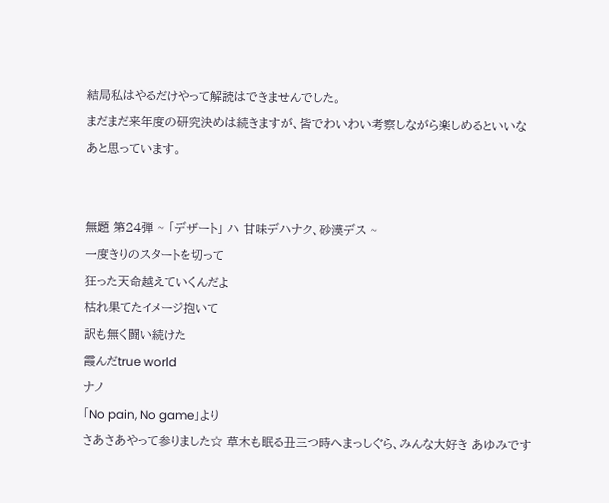結局私はやるだけやって解読はできませんでした。
まだまだ来年度の研究決めは続きますが、皆でわいわい考察しながら楽しめるといいなあと思っています。


無題 第24弾 ~ 「デザート」 ハ 甘味デハナク、砂漠デス ~
一度きりのスタートを切って
狂った天命越えていくんだよ
枯れ果てたイメージ抱いて
訳も無く闘い続けた
霞んだtrue world
ナノ
「No pain, No game」より
さあさあやって参りました☆ 草木も眠る丑三つ時へまっしぐら、みんな大好き あゆみです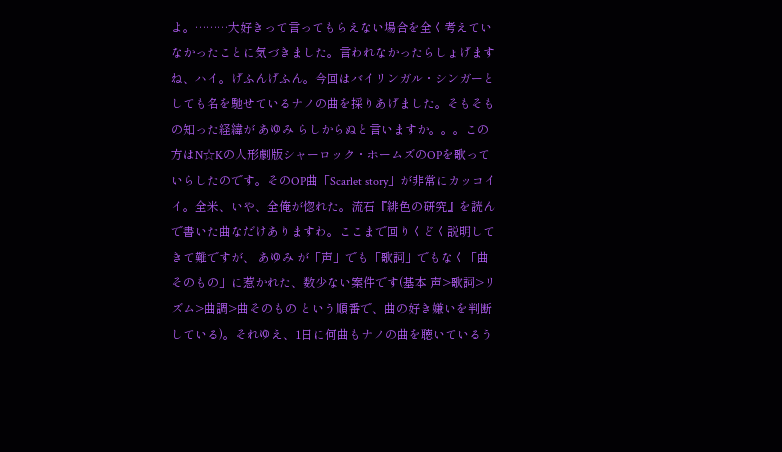よ。………大好きって言ってもらえない場合を全く考えていなかったことに気づきました。言われなかったらしょげますね、ハイ。げふんげふん。今回はバイリンガル・シンガーとしても名を馳せているナノの曲を採りあげました。そもそもの知った経緯が あゆみ らしからぬと言いますか。。。この方はN☆Kの人形劇版シャーロック・ホームズのOPを歌っていらしたのです。そのOP曲「Scarlet story」が非常にカッコイイ。全米、いや、全俺が惚れた。流石『緋色の研究』を読んで書いた曲なだけありますわ。ここまで回りくどく説明してきて難ですが、 あゆみ が「声」でも「歌詞」でもなく「曲そのもの」に惹かれた、数少ない案件です(基本 声>歌詞>リズム>曲調>曲そのもの という順番で、曲の好き嫌いを判断している)。それゆえ、1日に何曲もナノの曲を聴いているう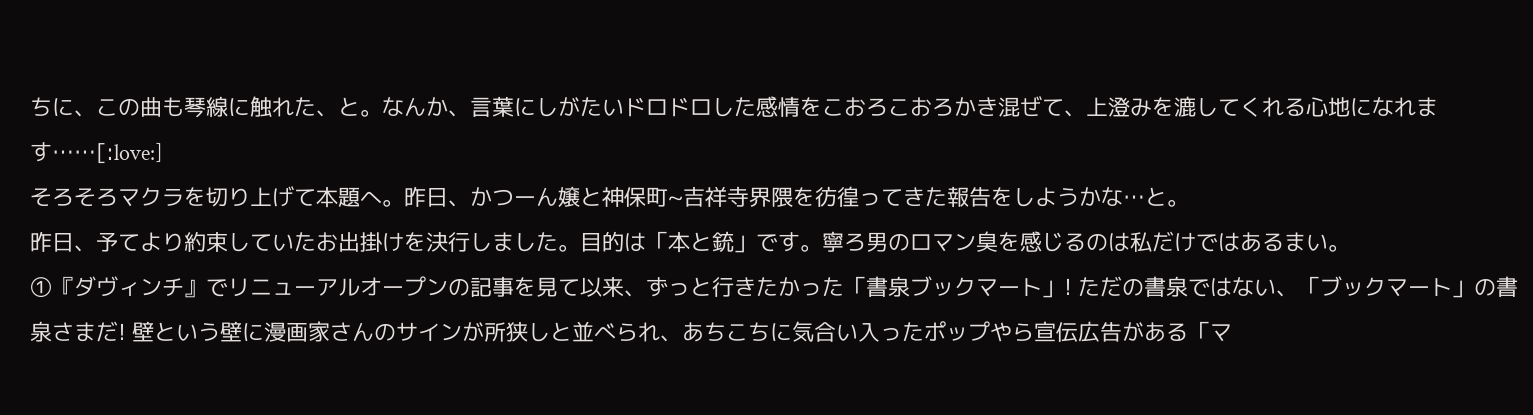ちに、この曲も琴線に触れた、と。なんか、言葉にしがたいドロドロした感情をこおろこおろかき混ぜて、上澄みを漉してくれる心地になれます……[:love:]
そろそろマクラを切り上げて本題へ。昨日、かつーん嬢と神保町~吉祥寺界隈を彷徨ってきた報告をしようかな…と。
昨日、予てより約束していたお出掛けを決行しました。目的は「本と銃」です。寧ろ男のロマン臭を感じるのは私だけではあるまい。
➀『ダヴィンチ』でリニューアルオープンの記事を見て以来、ずっと行きたかった「書泉ブックマート」! ただの書泉ではない、「ブックマート」の書泉さまだ! 壁という壁に漫画家さんのサインが所狭しと並べられ、あちこちに気合い入ったポップやら宣伝広告がある「マ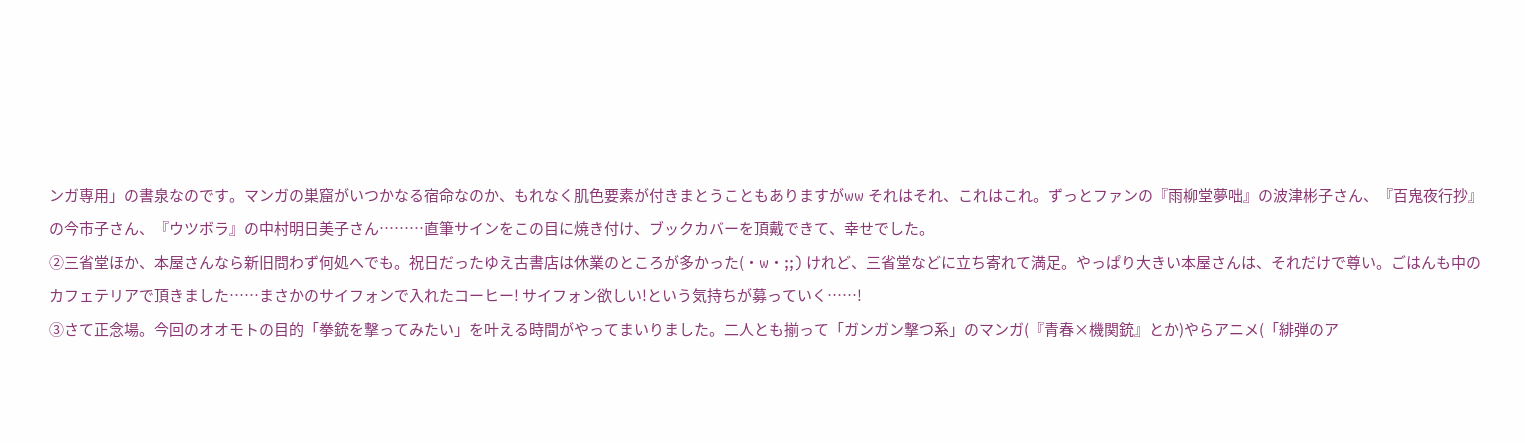ンガ専用」の書泉なのです。マンガの巣窟がいつかなる宿命なのか、もれなく肌色要素が付きまとうこともありますがww それはそれ、これはこれ。ずっとファンの『雨柳堂夢咄』の波津彬子さん、『百鬼夜行抄』の今市子さん、『ウツボラ』の中村明日美子さん………直筆サインをこの目に焼き付け、ブックカバーを頂戴できて、幸せでした。
➁三省堂ほか、本屋さんなら新旧問わず何処へでも。祝日だったゆえ古書店は休業のところが多かった(・w・;;) けれど、三省堂などに立ち寄れて満足。やっぱり大きい本屋さんは、それだけで尊い。ごはんも中のカフェテリアで頂きました……まさかのサイフォンで入れたコーヒー! サイフォン欲しい!という気持ちが募っていく……!
➂さて正念場。今回のオオモトの目的「拳銃を撃ってみたい」を叶える時間がやってまいりました。二人とも揃って「ガンガン撃つ系」のマンガ(『青春×機関銃』とか)やらアニメ(「緋弾のア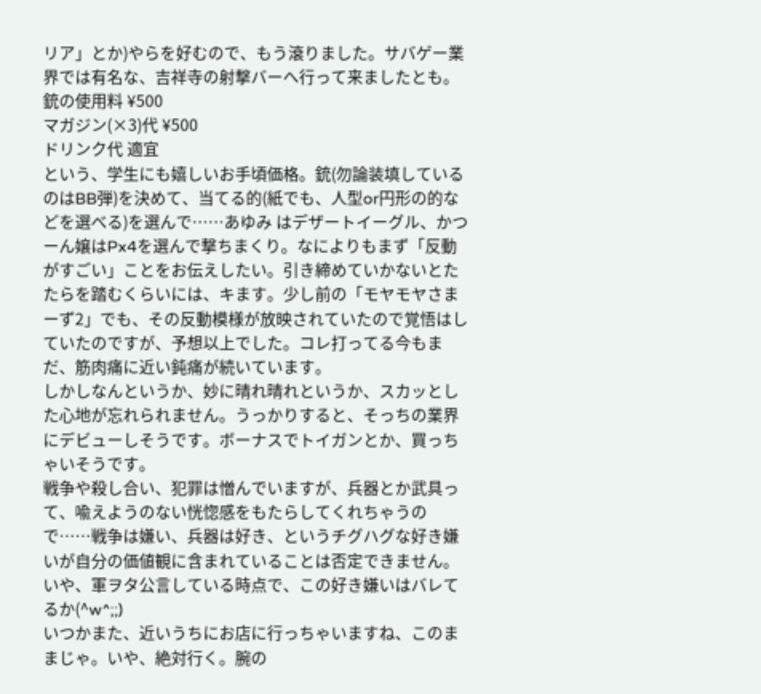リア」とか)やらを好むので、もう滾りました。サバゲー業界では有名な、吉祥寺の射撃バーへ行って来ましたとも。
銃の使用料 ¥500
マガジン(×3)代 ¥500
ドリンク代 適宜
という、学生にも嬉しいお手頃価格。銃(勿論装填しているのはBB弾)を決めて、当てる的(紙でも、人型or円形の的などを選べる)を選んで……あゆみ はデザートイーグル、かつーん嬢はPx4を選んで撃ちまくり。なによりもまず「反動がすごい」ことをお伝えしたい。引き締めていかないとたたらを踏むくらいには、キます。少し前の「モヤモヤさまーず2」でも、その反動模様が放映されていたので覚悟はしていたのですが、予想以上でした。コレ打ってる今もまだ、筋肉痛に近い鈍痛が続いています。
しかしなんというか、妙に晴れ晴れというか、スカッとした心地が忘れられません。うっかりすると、そっちの業界にデビューしそうです。ボーナスでトイガンとか、買っちゃいそうです。
戦争や殺し合い、犯罪は憎んでいますが、兵器とか武具って、喩えようのない恍惚感をもたらしてくれちゃうので……戦争は嫌い、兵器は好き、というチグハグな好き嫌いが自分の価値観に含まれていることは否定できません。いや、軍ヲタ公言している時点で、この好き嫌いはバレてるか(^w^;;)
いつかまた、近いうちにお店に行っちゃいますね、このままじゃ。いや、絶対行く。腕の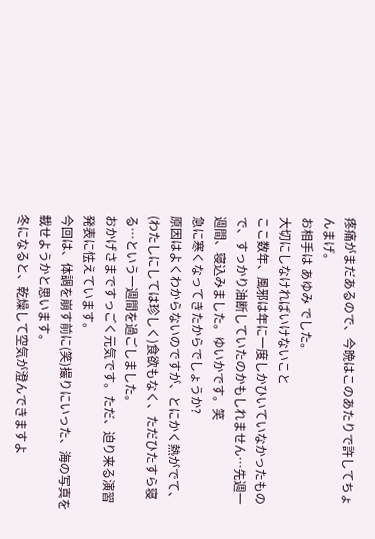疼痛がまだあるので、今晩はこのあたりで許してちょんまげ。
お相手は あゆみ でした。
大切にしなければいけないこと
ここ数年、風邪は年に一度しかひいていなかったもので、すっかり油断していたのかもしれません…先週一週間、寝込みました。ゆいかです。笑
急に寒くなってきたからでしょうか?
原因はよくわからないのですが、とにかく熱がでて、(わたしにしては珍しく)食欲もなく、ただひたすら寝る…という一週間を過ごしました。
おかげさまですっごく元気です。ただ、迫り来る演習発表に怯えています。
今回は、体調を崩す前に(笑)撮りにいった、海の写真を載せようかと思います。
冬になると、乾燥して空気が澄んできますよ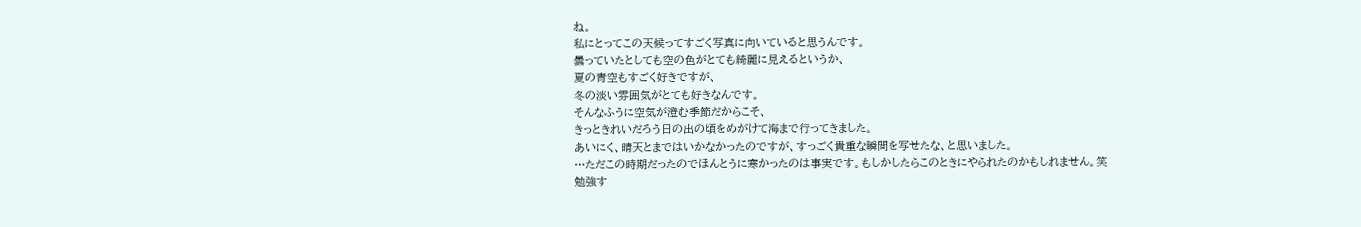ね。
私にとってこの天候ってすごく写真に向いていると思うんです。
曇っていたとしても空の色がとても綺麗に見えるというか、
夏の青空もすごく好きですが、
冬の淡い雰囲気がとても好きなんです。
そんなふうに空気が澄む季節だからこそ、
きっときれいだろう日の出の頃をめがけて海まで行ってきました。
あいにく、晴天とまではいかなかったのですが、すっごく貴重な瞬間を写せたな、と思いました。
…ただこの時期だったのでほんとうに寒かったのは事実です。もしかしたらこのときにやられたのかもしれません。笑
勉強す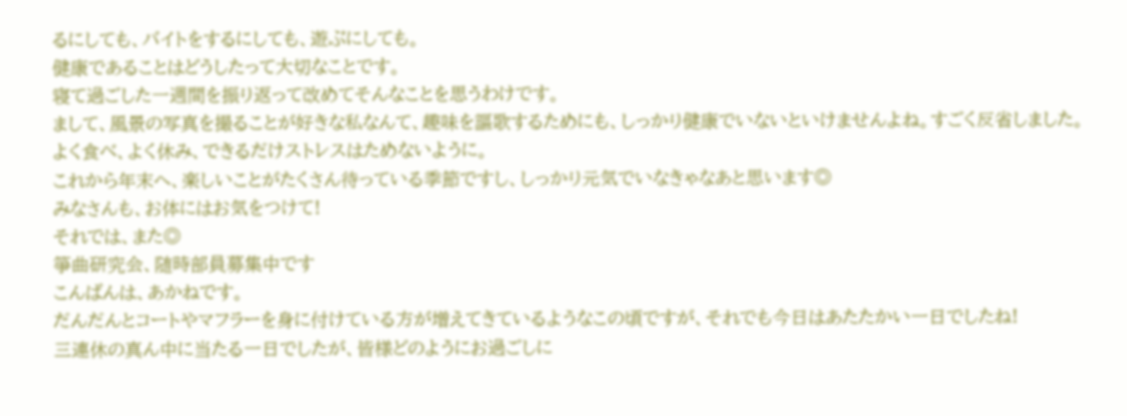るにしても、バイトをするにしても、遊ぶにしても。
健康であることはどうしたって大切なことです。
寝て過ごした一週間を振り返って改めてそんなことを思うわけです。
まして、風景の写真を撮ることが好きな私なんて、趣味を謳歌するためにも、しっかり健康でいないといけませんよね。すごく反省しました。
よく食べ、よく休み、できるだけストレスはためないように。
これから年末へ、楽しいことがたくさん待っている季節ですし、しっかり元気でいなきゃなあと思います◎
みなさんも、お体にはお気をつけて!
それでは、また◎
箏曲研究会、随時部員募集中です
こんばんは、あかねです。
だんだんとコートやマフラーを身に付けている方が増えてきているようなこの頃ですが、それでも今日はあたたかい一日でしたね!
三連休の真ん中に当たる一日でしたが、皆様どのようにお過ごしに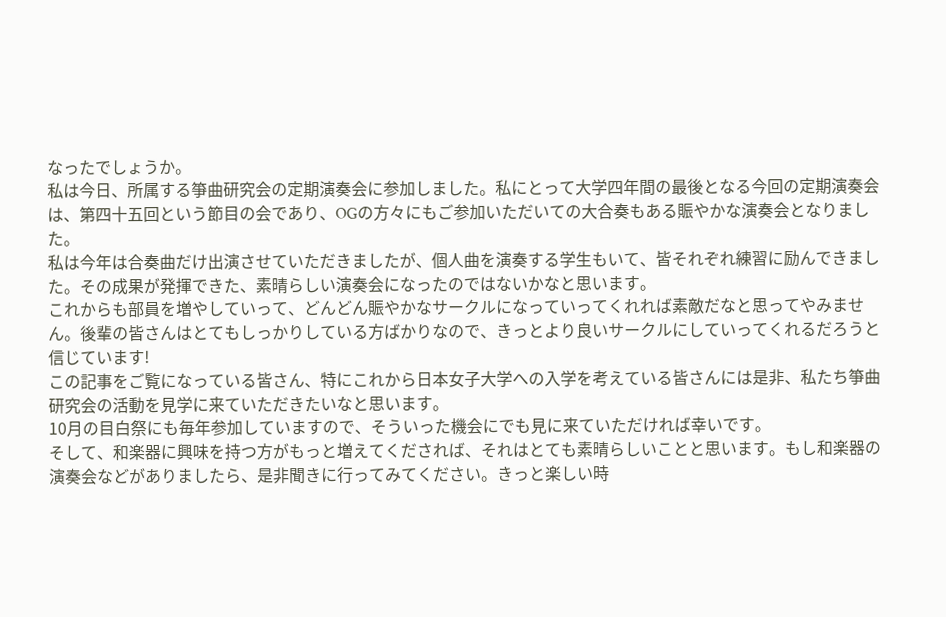なったでしょうか。
私は今日、所属する箏曲研究会の定期演奏会に参加しました。私にとって大学四年間の最後となる今回の定期演奏会は、第四十五回という節目の会であり、OGの方々にもご参加いただいての大合奏もある賑やかな演奏会となりました。
私は今年は合奏曲だけ出演させていただきましたが、個人曲を演奏する学生もいて、皆それぞれ練習に励んできました。その成果が発揮できた、素晴らしい演奏会になったのではないかなと思います。
これからも部員を増やしていって、どんどん賑やかなサークルになっていってくれれば素敵だなと思ってやみません。後輩の皆さんはとてもしっかりしている方ばかりなので、きっとより良いサークルにしていってくれるだろうと信じています!
この記事をご覧になっている皆さん、特にこれから日本女子大学への入学を考えている皆さんには是非、私たち箏曲研究会の活動を見学に来ていただきたいなと思います。
10月の目白祭にも毎年参加していますので、そういった機会にでも見に来ていただければ幸いです。
そして、和楽器に興味を持つ方がもっと増えてくだされば、それはとても素晴らしいことと思います。もし和楽器の演奏会などがありましたら、是非聞きに行ってみてください。きっと楽しい時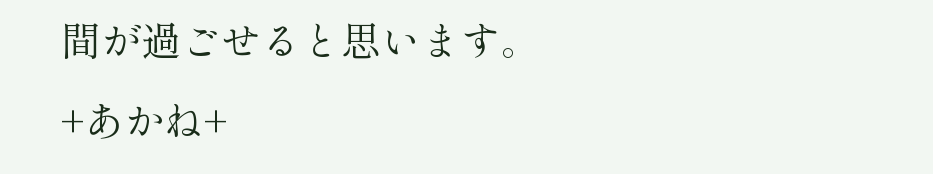間が過ごせると思います。
+あかね+